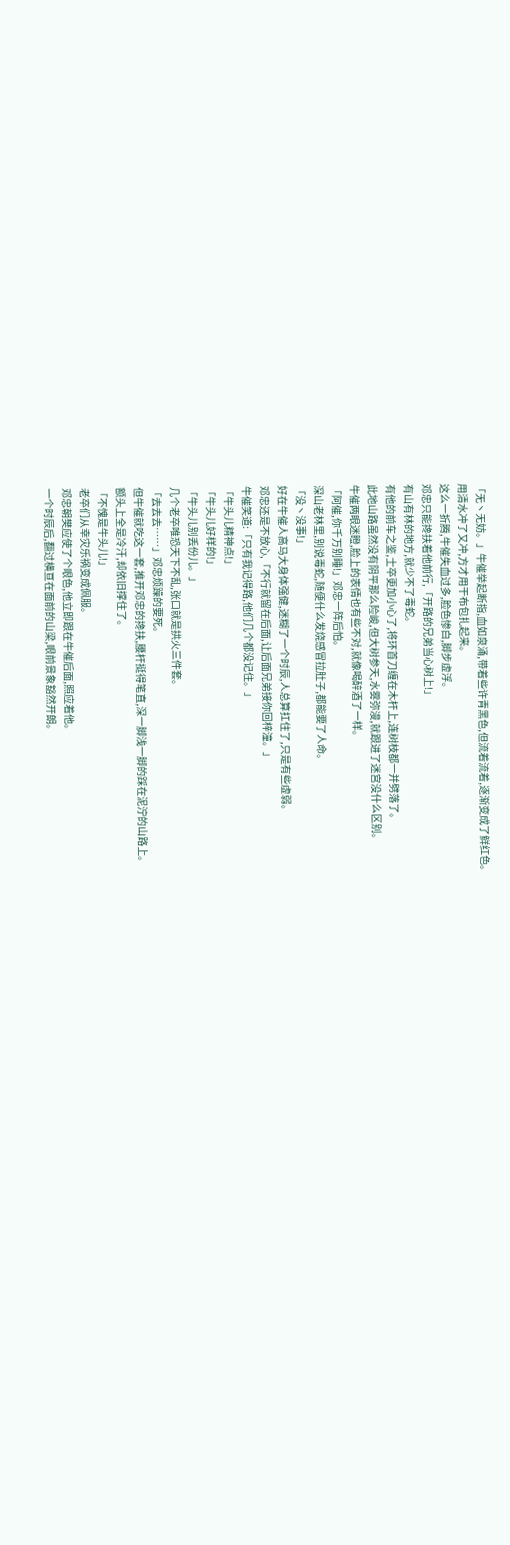「无丶无妨。」牛催举起断指,血如泉涌,带着些许青黑色,但流着流着,逐渐变成了鲜红色。
用清水冲了又冲,方才用干布包扎起来。
这么一折腾,牛催失血过多,脸色惨白,脚步虚浮。
邓忠只能搀扶着他前行,「开路的兄弟当心树上!」
有山有林的地方,就少不了毒蛇。
有他的前车之鉴,士卒更加小心了,将环首刀缠在木杆上,连树枝都一并劈落了。
此地山路虽然没有阴平那么险峻,但大树参天,水雾弥漫,就跟进了迷宫没什么区别。
牛催两眼迷瞪,脸上的表情也有些不对,就像喝醉酒了一样。
「阿催,你千万别睡!」邓忠一阵后怕。
深山老林里,别说毒蛇,随便什么发烧感冒拉肚子,都能要了人命。
「没丶没事!」
好在牛催人高马大身体强健,迷糊了一个时辰,人总算扛住了,只是有些虚弱。
邓忠还是不放心,「不行就留在后面,让后面兄弟接你回梓潼。」
牛催笑道:「只有我记得路,他们几个都没记住。」
「牛头儿精神点!」
「牛头儿好样的!」
「牛头儿别丢份儿。」
几个老卒唯恐天下不乱,张口就是拱火三件套。
「去去去……」邓忠烦躁的要死。
但牛催就吃这一套,推开邓忠的搀扶,腰杆挺得笔直,深一脚浅一脚的踩在泥泞的山路上。
额头上全是冷汗,却依旧撑住了。
「不愧是牛头儿!」
老卒们从幸灾乐祸变成佩服。
邓忠朝樊应使了个眼色,他立即跟在牛催后面,照应着他。
一个时辰后,翻过横亘在面前的山梁,眼前景象豁然开朗。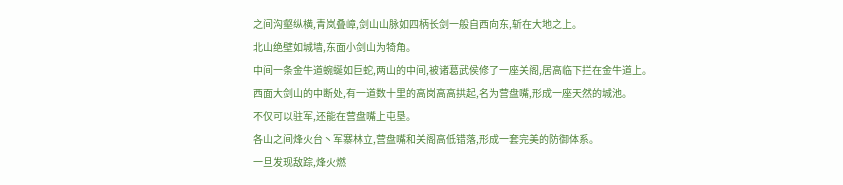之间沟壑纵横,青岚叠嶂,剑山山脉如四柄长剑一般自西向东,斩在大地之上。
北山绝壁如城墙,东面小剑山为犄角。
中间一条金牛道蜿蜒如巨蛇,两山的中间,被诸葛武侯修了一座关阁,居高临下拦在金牛道上。
西面大剑山的中断处,有一道数十里的高岗高高拱起,名为营盘嘴,形成一座天然的城池。
不仅可以驻军,还能在营盘嘴上屯垦。
各山之间烽火台丶军寨林立,营盘嘴和关阁高低错落,形成一套完美的防御体系。
一旦发现敌踪,烽火燃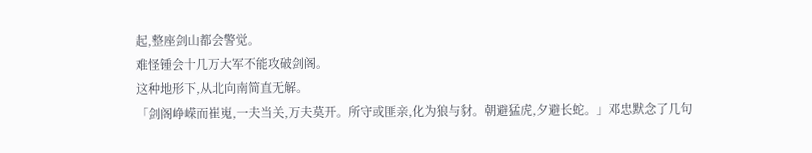起,整座剑山都会警觉。
难怪锺会十几万大军不能攻破剑阁。
这种地形下,从北向南简直无解。
「剑阁峥嵘而崔嵬,一夫当关,万夫莫开。所守或匪亲,化为狼与豺。朝避猛虎,夕避长蛇。」邓忠默念了几句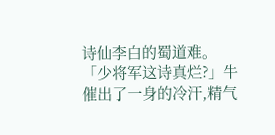诗仙李白的蜀道难。
「少将军这诗真烂?」牛催出了一身的冷汗,精气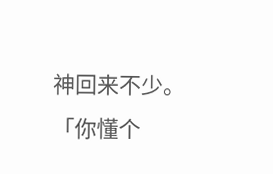神回来不少。
「你懂个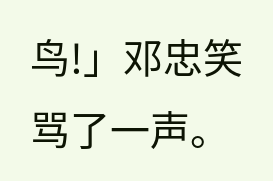鸟!」邓忠笑骂了一声。